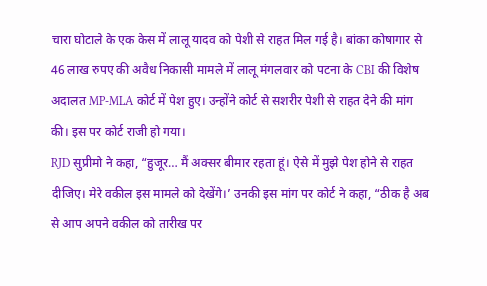चारा घोटाले के एक केस में लालू यादव को पेशी से राहत मिल गई है। बांका कोषागार से 46 लाख रुपए की अवैध निकासी मामले में लालू मंगलवार को पटना के CBI की विशेष अदालत MP-MLA कोर्ट में पेश हुए। उन्होंने कोर्ट से सशरीर पेशी से राहत देने की मांग की। इस पर कोर्ट राजी हो गया।
RJD सुप्रीमो ने कहा, “हुजूर… मैं अक्सर बीमार रहता हूं। ऐसे में मुझे पेश होने से राहत दीजिए। मेरे वकील इस मामले को देखेंगे।’ उनकी इस मांग पर कोर्ट ने कहा, “ठीक है अब से आप अपने वकील को तारीख पर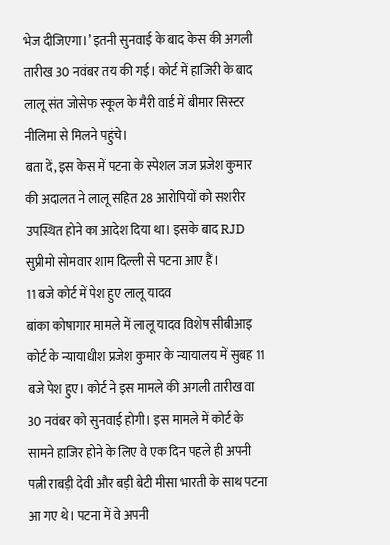भेज दीजिएगा।’ इतनी सुनवाई के बाद केस की अगली तारीख 30 नवंबर तय की गई। कोर्ट में हाजिरी के बाद लालू संत जोसेफ स्कूल के मैरी वार्ड में बीमार सिस्टर नीलिमा से मिलने पहुंचे।
बता दें, इस केस में पटना के स्पेशल जज प्रजेश कुमार की अदालत ने लालू सहित 28 आरोपियों को सशरीर उपस्थित होने का आदेश दिया था। इसके बाद RJD सुप्रीमो सोमवार शाम दिल्ली से पटना आए हैं।
11 बजे कोर्ट में पेश हुए लालू यादव
बांका कोषागार मामले में लालू यादव विशेष सीबीआइ कोर्ट के न्यायाधीश प्रजेश कुमार के न्यायालय में सुबह 11 बजे पेश हुए। कोर्ट ने इस मामले की अगली तारीख वा 30 नवंबर को सुनवाई होगी। इस मामले में कोर्ट के सामने हाजिर होने के लिए वे एक दिन पहले ही अपनी पत्नी राबड़ी देवी और बड़ी बेटी मीसा भारती के साथ पटना आ गए थे। पटना में वे अपनी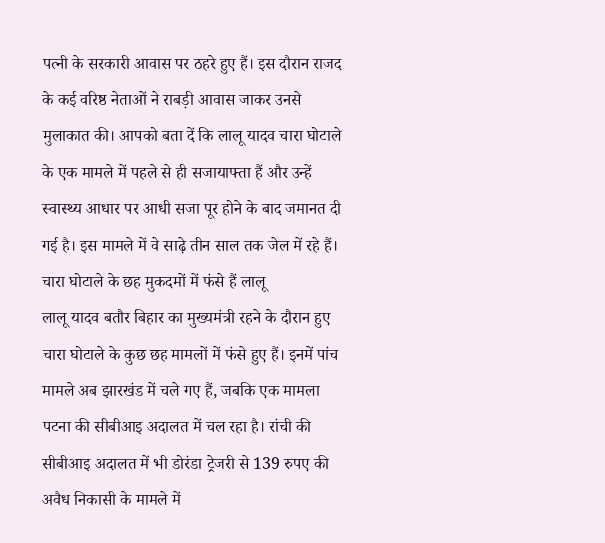पत्नी के सरकारी आवास पर ठहरे हुए हैं। इस दौरान राजद के कई वरिष्ठ नेताओं ने राबड़ी आवास जाकर उनसे मुलाकात की। आपको बता दें कि लालू यादव चारा घोटाले के एक मामले में पहले से ही सजायाफ्ता हैं और उन्हें स्वास्थ्य आधार पर आधी सजा पूर होने के बाद जमानत दी गई है। इस मामले में वे साढ़े तीन साल तक जेल में रहे हैं।
चारा घोटाले के छह मुकदमों में फंसे हैं लालू
लालू यादव बतौर बिहार का मुख्यमंत्री रहने के दौरान हुए चारा घोटाले के कुछ छह मामलों में फंसे हुए हैं। इनमें पांच मामले अब झारखंड में चले गए हैं, जबकि एक मामला पटना की सीबीआइ अदालत में चल रहा है। रांची की सीबीआइ अदालत में भी डोरंडा ट्रेजरी से 139 रुपए की अवैध निकासी के मामले में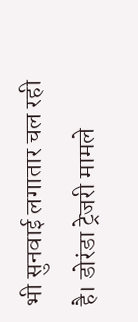भी सुनवाई लगातार चल रही है। डोरंडा ट्रेजरी मामले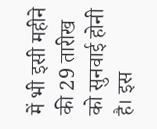में भी इसी महीने की 29 तारीख को सुनवाई होनी है। इस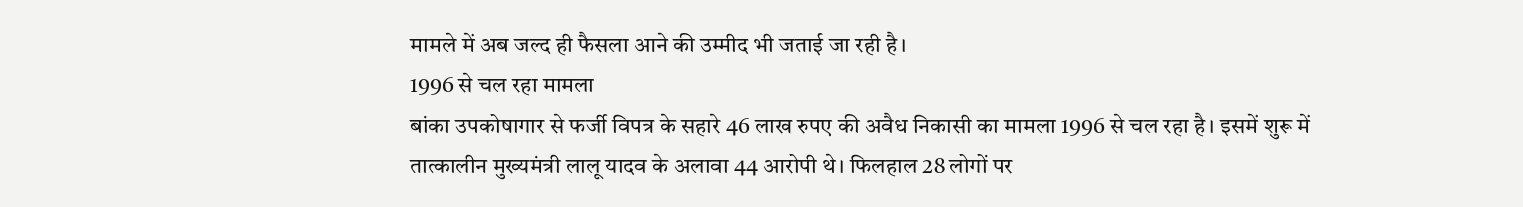मामले में अब जल्द ही फैसला आने की उम्मीद भी जताई जा रही है।
1996 से चल रहा मामला
बांका उपकोषागार से फर्जी विपत्र के सहारे 46 लाख रुपए की अवैध निकासी का मामला 1996 से चल रहा है। इसमें शुरू में तात्कालीन मुख्यमंत्री लालू यादव के अलावा 44 आरोपी थे। फिलहाल 28 लोगों पर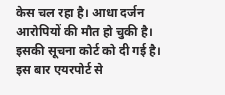केस चल रहा है। आधा दर्जन आरोपियों की मौत हो चुकी है। इसकी सूचना कोर्ट को दी गई है।
इस बार एयरपोर्ट से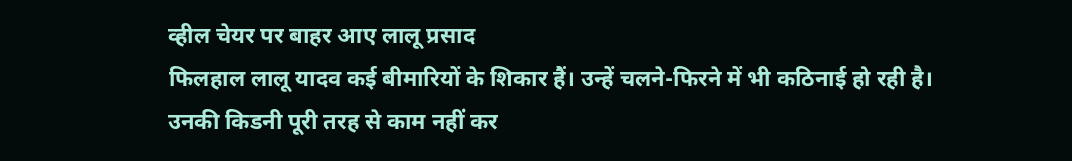व्हील चेयर पर बाहर आए लालू प्रसाद
फिलहाल लालू यादव कई बीमारियों के शिकार हैं। उन्हें चलने-फिरने में भी कठिनाई हो रही है। उनकी किडनी पूरी तरह से काम नहीं कर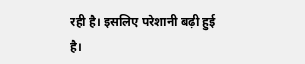रही है। इसलिए परेशानी बढ़ी हुई है।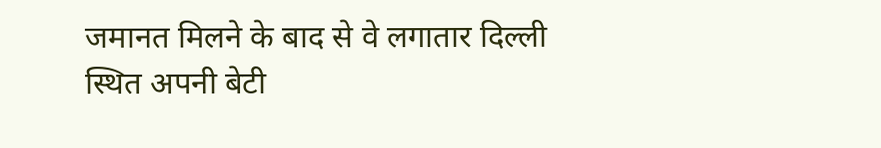जमानत मिलने के बाद से वे लगातार दिल्ली स्थित अपनी बेटी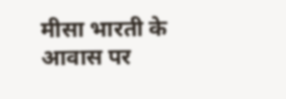मीसा भारती के आवास पर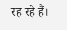रह रहे हैं।